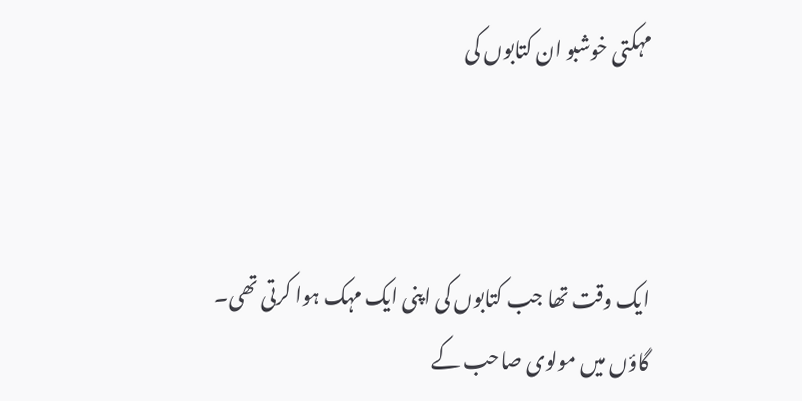مہکتی خوشبو ان کتابوں کی



ایک وقت تھا جب کتابوں کی اپنی ایک مہک ہوا کرتی تھی۔
گاؤں میں مولوی صاحب کے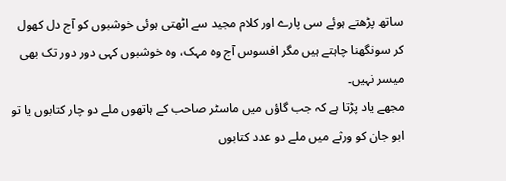ساتھ پڑھتے ہوئے سی پارے اور کلام مجید سے اٹھتی ہوئی خوشبوں کو آج دل کھول کر سونگھنا چاہتے ہیں مگر افسوس آج وہ مہک، وہ خوشبوں کہی دور دور تک بھی میسر نہیں۔
مجھے یاد پڑتا ہے کہ جب گاؤں میں ماسٹر صاحب کے ہاتھوں ملے دو چار کتابوں یا تو ابو جان کو ورثے میں ملے دو عدد کتابوں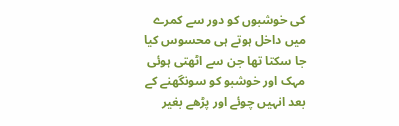کی خوشبوں کو دور سے کمرے میں داخل ہوتے ہی محسوس کیا جا سکتا تھا جن سے اٹھتی ہوئی مہک اور خوشبو کو سونگھنے کے بعد انہیں چوئے اور پڑھے بغیر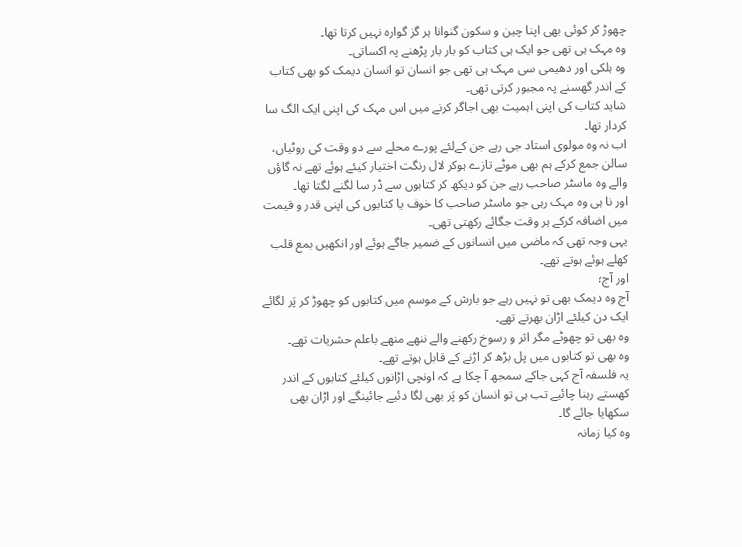چھوڑ کر کوئی بھی اپنا چین و سکون گنوانا ہر گز گوارہ نہیں کرتا تھا۔
وہ مہک ہی تھی جو ایک ہی کتاب کو بار بار پڑھنے پہ اکساتی۔
وہ ہلکی اور دھیمی سی مہک ہی تھی جو انسان تو انسان دیمک کو بھی کتاب کے اندر گھسنے پہ مجبور کرتی تھی۔
شاید کتاب کی اپنی اہمیت بھی اجاگر کرنے میں اس مہک کی اپنی ایک الگ سا کردار تھا۔
اب نہ وہ مولوی استاد جی رہے جن کےلئے پورے محلے سے دو وقت کی روٹیاں، سالن جمع کرکے ہم بھی موٹے تازے ہوکر لال رنگت اختیار کیئے ہوئے تھے نہ گاؤں والے وہ ماسٹر صاحب رہے جن کو دیکھ کر کتابوں سے ڈر سا لگنے لگتا تھا۔
اور نا ہی وہ مہک رہی جو ماسٹر صاحب کا خوف یا کتابوں کی اپنی قدر و قیمت میں اضافہ کرکے ہر وقت جگائے رکھتی تھی۔
یہی وجہ تھی کہ ماضی میں انسانوں کے ضمیر جاگے ہوئے اور انکھیں بمع قلب کھلے ہوئے ہوتے تھے۔
اور آج؛
آج وہ دیمک بھی تو نہیں رہے جو بارش کے موسم میں کتابوں کو چھوڑ کر پَر لگائے ایک دن کیلئے اڑان بھرتے تھے۔
وہ بھی تو چھوٹے مگر اثر و رسوخ رکھنے والے ننھے منھے باعلم حشریات تھے۔
وہ بھی تو کتابوں میں پل بڑھ کر اڑنے کے قابل ہوتے تھے۔
یہ فلسفہ آج کہی جاکے سمجھ آ چکا ہے کہ اونچی اڑانوں کیلئے کتابوں کے اندر کھستے رہنا چائیے تب ہی تو انسان کو پَر بھی لگا دئیے جائینگے اور اڑان بھی سکھایا جائے گا۔
وہ کیا زمانہ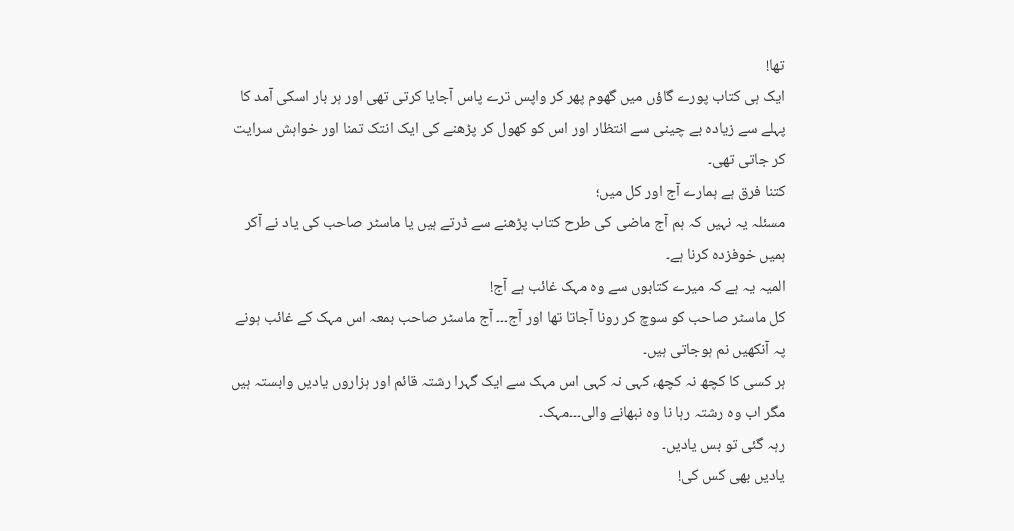تھا!
ایک ہی کتاب پورے گاؤں میں گھوم پھر کر واپس ترے پاس آجایا کرتی تھی اور ہر بار اسکی آمد کا پہلے سے زیادہ بے چینی سے انتظار اور اس کو کھول کر پڑھنے کی ایک انتک تمنا اور خواہش سرایت کر جاتی تھی۔
کتنا فرق ہے ہمارے آج اور کل میں؛
مسئلہ یہ نہیں کہ ہم آج ماضی کی طرح کتاب پڑھنے سے ڈرتے ہیں یا ماسٹر صاحب کی یاد نے آکر ہمیں خوفزدہ کرنا ہے۔
المیہ یہ ہے کہ میرے کتابوں سے وہ مہک غائب ہے آج!
کل ماسٹر صاحب کو سوچ کر رونا آجاتا تھا اور آج۔۔۔ آج ماسٹر صاحب بمعہ اس مہک کے غائب ہونے پہ آنکھیں نم ہوجاتی ہیں۔
ہر کسی کا کچھ نہ کچھ، کہی نہ کہی اس مہک سے ایک گہرا رشتہ قائم اور ہزاروں یادیں وابستہ ہیں مگر اب وہ رشتہ رہا نا وہ نبھانے والی۔۔۔مہک۔
رہہ گئی تو بس یادیں۔
یادیں بھی کس کی!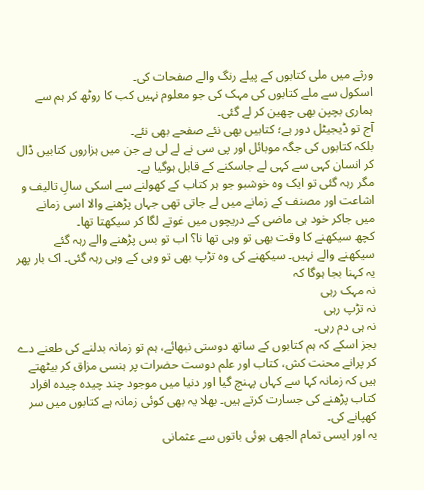ورثے میں ملی کتابوں کے پیلے رنگ والے صفحات کی۔
اسکول سے ملے کتابوں کی مہک کی جو معلوم نہیں کب کا روٹھ کر ہم سے ہماری بچپن بھی چھین کر لے گئی۔
آج تو ڈیجیٹل دور ہے؛ کتابیں بھی نئے صفحے بھی نئے۔
بلکہ کتابوں کی جگہ موبائل اور پی سی نے لے لی ہے جن میں ہزاروں کتابیں ڈال کر انسان کہی سے کہی لے جاسکنے کے قابل ہوگیا ہے۔
مگر رہہ گئی تو ایک وہ خوشبو جو ہر کتاب کے کھولنے سے اسکی سالِ تالیف و اشاعت اور مصنف کے زمانے میں لے جاتی تھی جہاں پڑھنے والا اسی زمانے میں جاکر خود ہی ماضی کے دریچوں میں غوتے لگا کر سیکھتا تھا۔
کچھ سیکھنے کا وقت بھی تو وہی تھا نا؟ اب تو بس پڑھنے والے رہہ گئے سیکھنے والے نہیں۔ سیکھنے کی وہ تڑپ بھی تو وہی کے وہی رہہ گئی۔ اک بار پھر یہ کہنا بجا ہوگا کہ
نہ مہک رہی
نہ تڑپ رہی
نہ ہی دم رہی۔
بجز اسکے کہ ہم کتابوں کے ساتھ دوستی نبھائے، ہم تو زمانہ بدلنے کی طعنے دے کر پرانے محنت کش، کتاب اور علم دوست حضرات پر ہنسی مزاق کر بیٹھتے ہیں کہ زمانہ کہا سے کہاں پہنچ گیا اور دنیا میں موجود چند چیدہ چیدہ افراد کتاب پڑھنے کی جسارت کرتے ہیں۔ بھلا یہ بھی کوئی زمانہ ہے کتابوں میں سر کھپانے کی۔
یہ اور ایسی تمام الجھی ہوئی باتوں سے عثمانی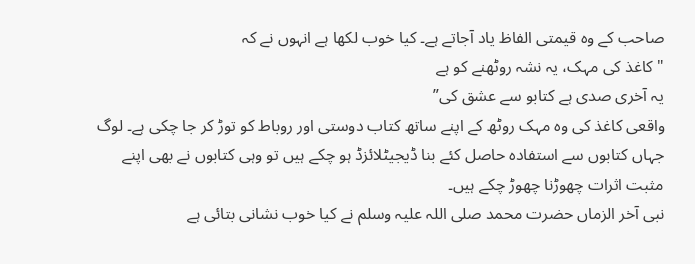صاحب کے وہ قیمتی الفاظ یاد آجاتے ہے۔ کیا خوب لکھا ہے انہوں نے کہ
"کاغذ کی مہک، یہ نشہ روٹھنے کو ہے
یہ آخری صدی ہے کتابو سے عشق کی”
واقعی کاغذ کی وہ مہک روٹھ کے اپنے ساتھ کتاب دوستی اور روباط کو توڑ کر جا چکی ہے۔ لوگ جہاں کتابوں سے استفادہ حاصل کئے بنا ڈیجیٹلائزڈ ہو چکے ہیں تو وہی کتابوں نے بھی اپنے مثبت اثرات چھوڑنا چھوڑ چکے ہیں۔
نبی آخر الزماں حضرت محمد صلی اللہ علیہ وسلم نے کیا خوب نشانی بتائی ہے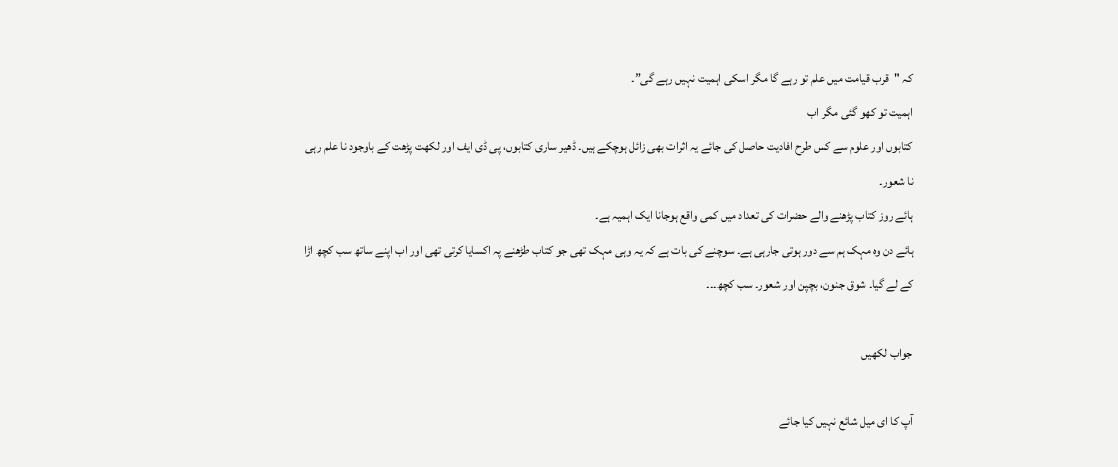کہ "قرب قیامت میں علم تو رہے گا مگر اسکی اہمیت نہیں رہے گی”۔
اہمیت تو کھو گئی مگر اب
کتابوں اور علوم سے کس طرح افادیت حاصل کی جائے یہ اثرات بھی زائل ہوچکے ہیں۔ ڈھیر ساری کتابوں، پی ڈی ایف اور لکھت پڑھت کے باوجود نا علم رہی نا شعور۔
ہائے روز کتاب پڑھنے والے حضرات کی تعداد میں کمی واقع ہوجانا ایک اہمیہ ہے۔
ہائے دن وہ مہک ہم سے دور ہوتی جارہی ہے۔ سوچنے کی بات ہے کہ یہ وہی مہک تھی جو کتاب طڑھنے پہ اکسایا کرتی تھی اور اب اپنے ساتھ سب کچھ اڑا کے لے گیا۔ شوق جنون، بچپن اور شعور۔ سب کچھ۔۔۔

جواب لکھیں

آپ کا ای میل شائع نہیں کیا جائے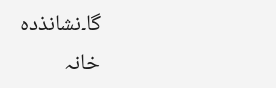گا۔نشانذدہ خانہ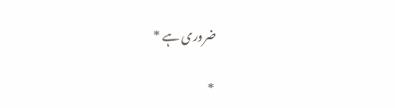ضروری ہے *

*